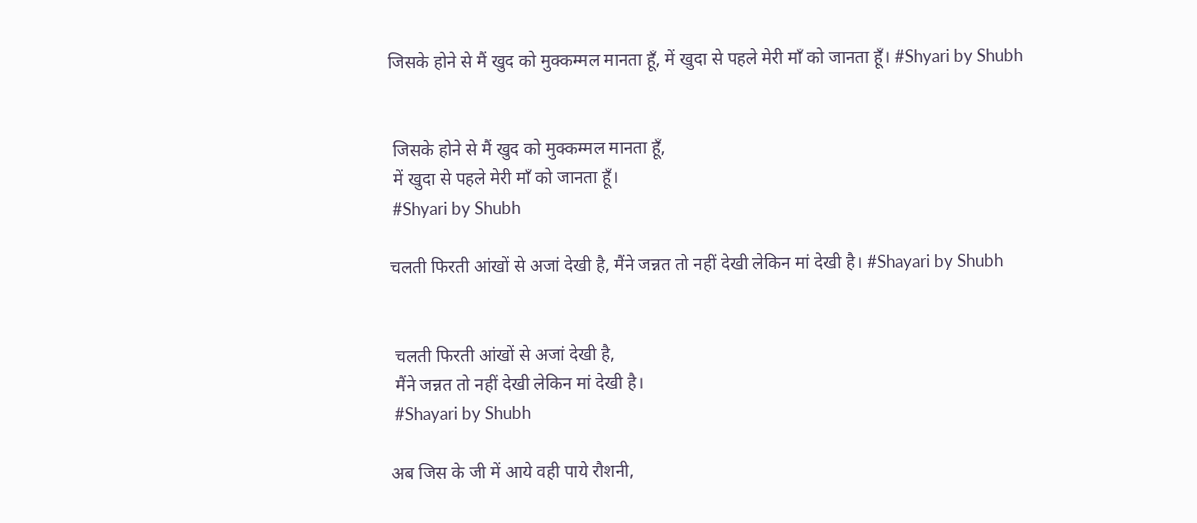जिसके होने से मैं खुद को मुक्कम्मल मानता हूँ, में खुदा से पहले मेरी माँ को जानता हूँ। #Shyari by Shubh


 जिसके होने से मैं खुद को मुक्कम्मल मानता हूँ,
 में खुदा से पहले मेरी माँ को जानता हूँ।
 #Shyari by Shubh

चलती फिरती आंखों से अजां देखी है, मैंने जन्नत तो नहीं देखी लेकिन मां देखी है। #Shayari by Shubh


 चलती फिरती आंखों से अजां देखी है,
 मैंने जन्नत तो नहीं देखी लेकिन मां देखी है।
 #Shayari by Shubh

अब जिस के जी में आये वही पाये रौशनी,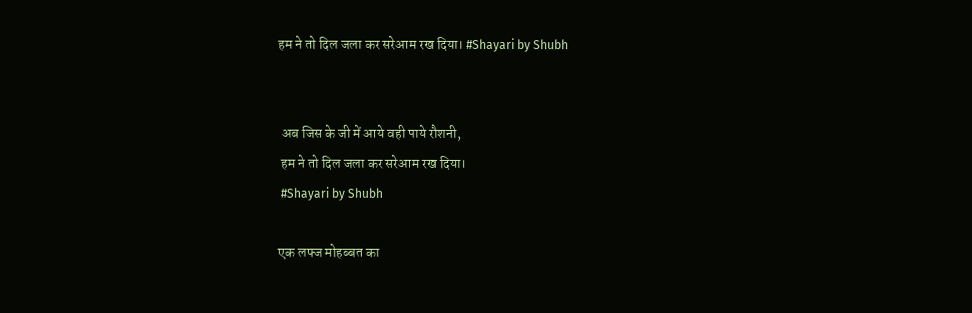हम ने तो दिल जला कर सरेआम रख दिया। #Shayari by Shubh


 अब जिस के जी में आये वही पाये रौशनी,
 हम ने तो दिल जला कर सरेआम रख दिया।
 #Shayari by Shubh

एक लफ्ज मोहब्बत का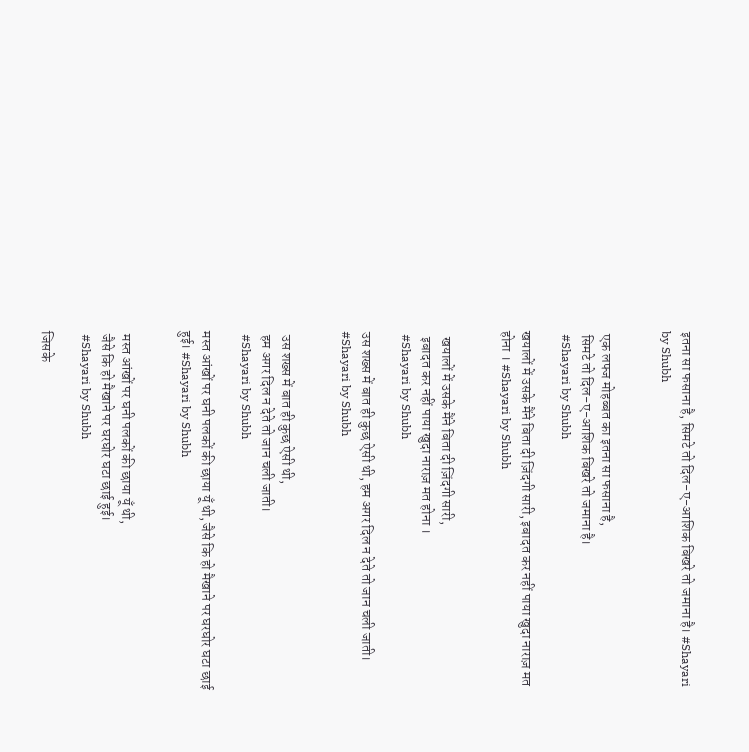इतना सा फसाना है, सिमटे तो दिल-ए-आशिक बिखरे तो जमाना है। #Shayari by Shubh


 एक लफ्ज मोहब्बत का इतना सा फसाना है,
 सिमटे तो दिल-ए-आशिक बिखरे तो जमाना है।
 #Shayari by Shubh

खयालों में उसके मैंने बिता दी ज़िंदगी सारी, इबादत कर नहीं पाया खुदा नाराज़ मत होना । #Shayari by Shubh


  खयालों में उसके मैंने बिता दी ज़िंदगी सारी,
  इबादत कर नहीं पाया खुदा नाराज़ मत होना ।
 #Shayari by Shubh

उस शख्स में बात ही कुछ ऐसी थी, हम अगर दिल न देते तो जान चली जाती। #Shayari by Shubh


 उस शख्स में बात ही कुछ ऐसी थी,
 हम अगर दिल न देते तो जान चली जाती।
 #Shayari by Shubh

मस्त आंखों पर घनी पलकों की छाया यूँ थी, जैसे कि हो मैखाने पर घरघोर घटा छाई हुई। #Shayari by Shubh


 मस्त आंखों पर घनी पलकों की छाया यूँ थी,
 जैसे कि हो मैखाने पर घरघोर घटा छाई हुई।
 #Shayari by Shubh

जिसके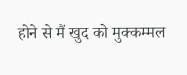होने से मैं खुद को मुक्कम्मल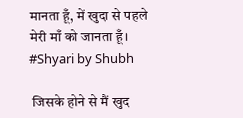मानता हूँ, में खुदा से पहले मेरी माँ को जानता हूँ। #Shyari by Shubh

 जिसके होने से मैं खुद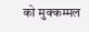को मुक्कम्मल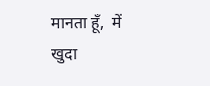मानता हूँ,  में खुदा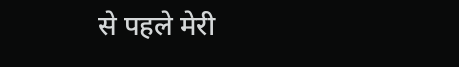से पहले मेरी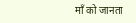माँ को जानता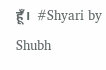हूँ।  #Shyari by Shubh